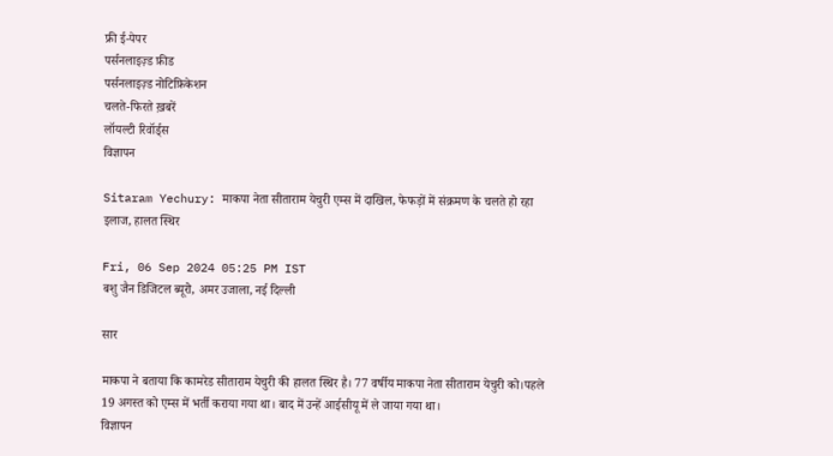फ्री ई-पेपर
पर्सनलाइज़्ड फ़ीड
पर्सनलाइज़्ड नोटिफ़िकेशन
चलते-फिरते ख़बरें
लॉयल्टी रिवॉर्ड्स
विज्ञापन

Sitaram Yechury: माकपा नेता सीताराम येचुरी एम्स में दाखिल, फेफड़ों में संक्रमण के चलते हो रहा इलाज, हालत स्थिर

Fri, 06 Sep 2024 05:25 PM IST
बशु जैन डिजिटल ब्यूरो, अमर उजाला, नई दिल्ली

सार

माकपा ने बताया कि कामरेड सीताराम येचुरी की हालत स्थिर है। 77 वर्षीय माकपा नेता सीताराम येचुरी को।पहले 19 अगस्त को एम्स में भर्ती कराया गया था। बाद में उन्हें आईसीयू में ले जाया गया था।
विज्ञापन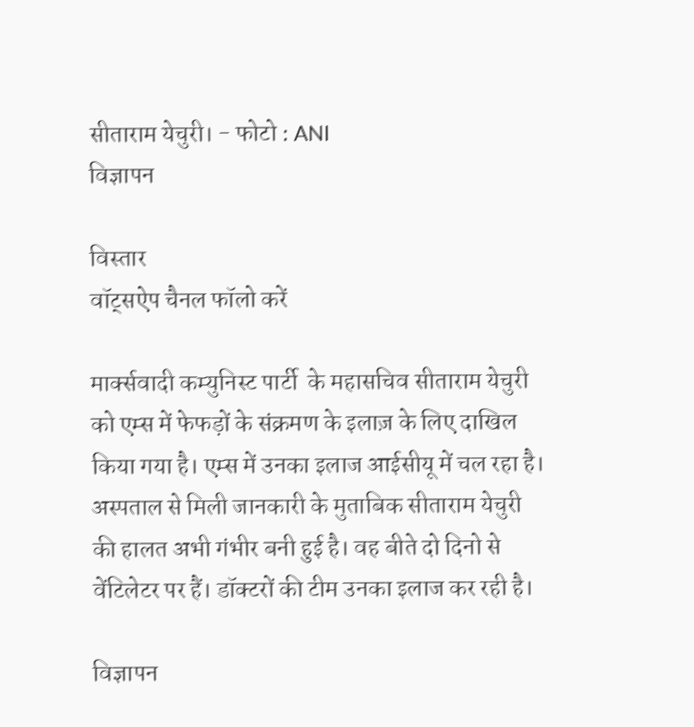सीताराम येचुरी। - फोटो : ANI
विज्ञापन

विस्तार
वॉट्सऐप चैनल फॉलो करें

मार्क्सवादी कम्युनिस्ट पार्टी  के महासचिव सीताराम येचुरी को एम्स में फेफड़ों के संक्रमण के इलाज़ के लिए दाखिल किया गया है। एम्स में उनका इलाज आईसीयू में चल रहा है। अस्पताल से मिली जानकारी के मुताबिक सीताराम येचुरी की हालत अभी गंभीर बनी हुई है। वह बीते दो दिनो से वेंटिलेटर पर हैं। डॉक्टरों की टीम उनका इलाज कर रही है।

विज्ञापन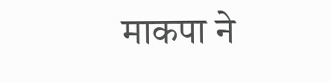माकपा ने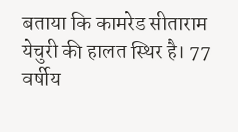बताया कि कामरेड सीताराम येचुरी की हालत स्थिर है। 77 वर्षीय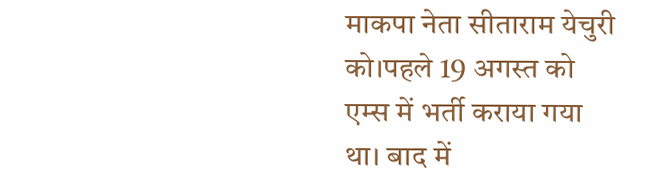माकपा नेता सीताराम येचुरी को।पहले 19 अगस्त को एम्स में भर्ती कराया गया था। बाद में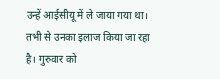उन्हें आईसीयू में ले जाया गया था। तभी से उनका इलाज किया जा रहा है। गुरुवार को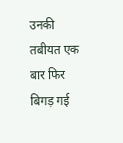उनकी तबीयत एक बार फिर बिगड़ गई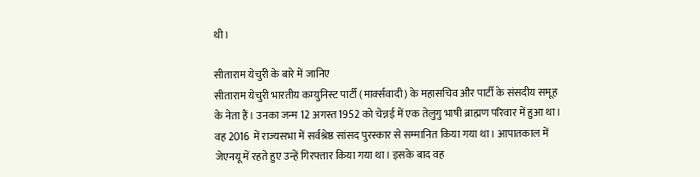थी।

सीताराम येचुरी के बारे में जानिए
सीताराम येचुरी भारतीय कम्युनिस्ट पार्टी (मार्क्सवादी) के महासचिव और पार्टी के संसदीय समूह के नेता हैं। उनका जन्म 12 अगस्त 1952 को चेन्नई में एक तेलुगु भाषी ब्राह्मण परिवार में हुआ था। वह 2016 में राज्यसभा में सर्वश्रेष्ठ सांसद पुरस्कार से सम्मानित किया गया था। आपातकाल में जेएनयू में रहते हुए उन्हें गिरफ्तार किया गया था। इसके बाद वह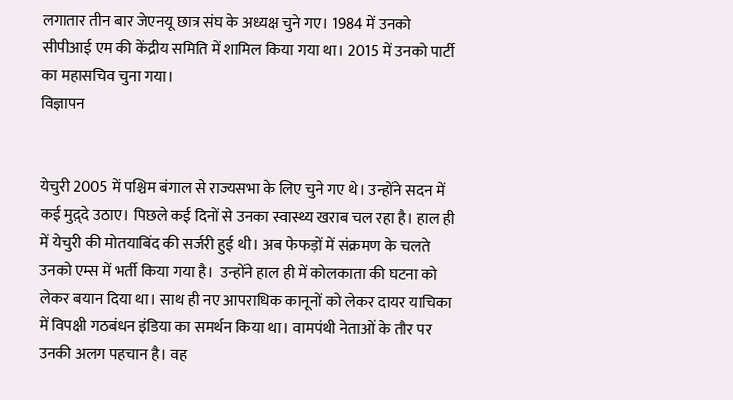लगातार तीन बार जेएनयू छात्र संघ के अध्यक्ष चुने गए। 1984 में उनको सीपीआई एम की केंद्रीय समिति में शामिल किया गया था। 2015 में उनको पार्टी का महासचिव चुना गया।
विज्ञापन


येचुरी 2005 में पश्चिम बंगाल से राज्यसभा के लिए चुने गए थे। उन्होंने सदन में कई मुद़्दे उठाए। पिछले कई दिनों से उनका स्वास्थ्य खराब चल रहा है। हाल ही में येचुरी की मोतयाबिंद की सर्जरी हुई थी। अब फेफड़ों में संक्रमण के चलते उनको एम्स में भर्ती किया गया है।  उन्होंने हाल ही में कोलकाता की घटना को लेकर बयान दिया था। साथ ही नए आपराधिक कानूनों को लेकर दायर याचिका में विपक्षी गठबंधन इंडिया का समर्थन किया था। वामपंथी नेताओं के तौर पर उनकी अलग पहचान है। वह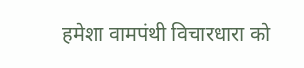हमेशा वामपंथी विचारधारा को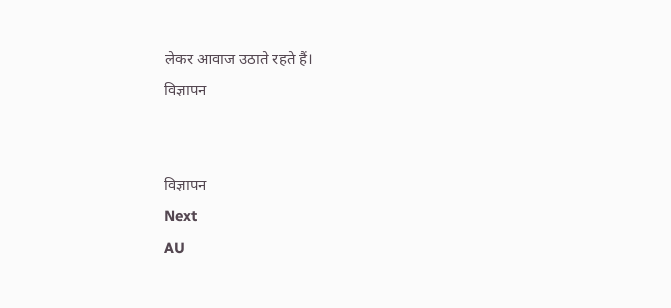लेकर आवाज उठाते रहते हैं।
विज्ञापन


विज्ञापन
Next
AU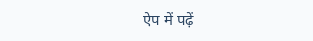ऐप में पढ़ें